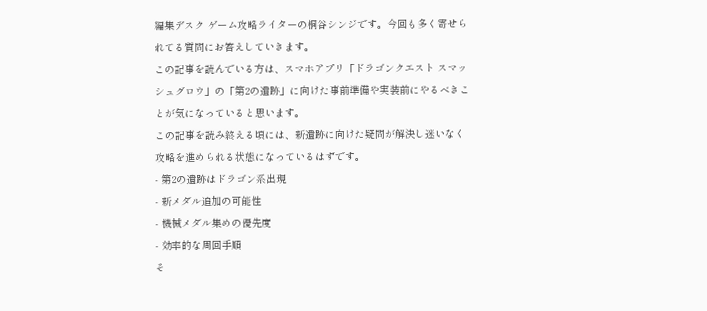編集デスク ゲーム攻略ライターの桐谷シンジです。今回も多く寄せられてる質問にお答えしていきます。
この記事を読んでいる方は、スマホアプリ「ドラゴンクエスト スマッシュグロウ」の「第2の遺跡」に向けた事前準備や実装前にやるべきことが気になっていると思います。
この記事を読み終える頃には、新遺跡に向けた疑問が解決し迷いなく攻略を進められる状態になっているはずです。
- 第2の遺跡はドラゴン系出現
- 新メダル追加の可能性
- 機械メダル集めの優先度
- 効率的な周回手順
そ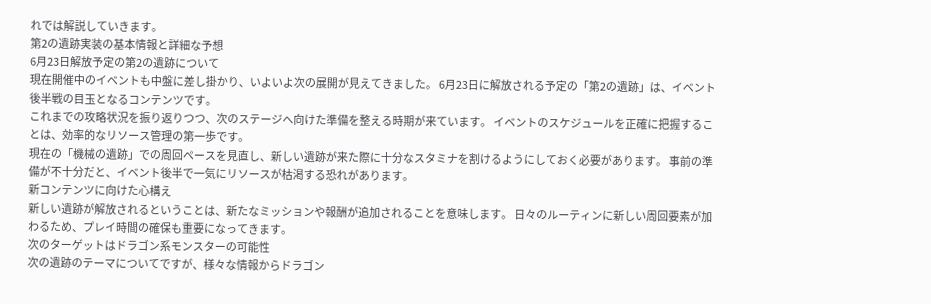れでは解説していきます。
第2の遺跡実装の基本情報と詳細な予想
6月23日解放予定の第2の遺跡について
現在開催中のイベントも中盤に差し掛かり、いよいよ次の展開が見えてきました。 6月23日に解放される予定の「第2の遺跡」は、イベント後半戦の目玉となるコンテンツです。
これまでの攻略状況を振り返りつつ、次のステージへ向けた準備を整える時期が来ています。 イベントのスケジュールを正確に把握することは、効率的なリソース管理の第一歩です。
現在の「機械の遺跡」での周回ペースを見直し、新しい遺跡が来た際に十分なスタミナを割けるようにしておく必要があります。 事前の準備が不十分だと、イベント後半で一気にリソースが枯渇する恐れがあります。
新コンテンツに向けた心構え
新しい遺跡が解放されるということは、新たなミッションや報酬が追加されることを意味します。 日々のルーティンに新しい周回要素が加わるため、プレイ時間の確保も重要になってきます。
次のターゲットはドラゴン系モンスターの可能性
次の遺跡のテーマについてですが、様々な情報からドラゴン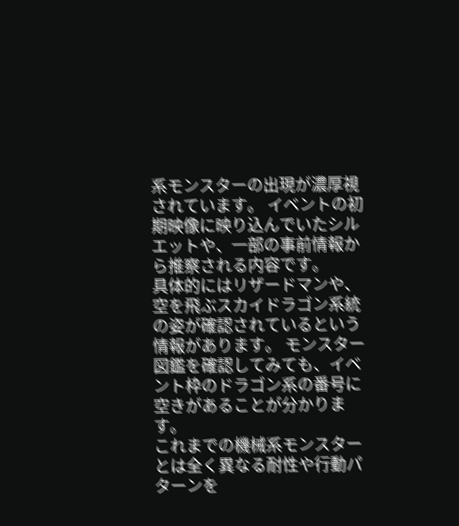系モンスターの出現が濃厚視されています。 イベントの初期映像に映り込んでいたシルエットや、一部の事前情報から推察される内容です。
具体的にはリザードマンや、空を飛ぶスカイドラゴン系統の姿が確認されているという情報があります。 モンスター図鑑を確認してみても、イベント枠のドラゴン系の番号に空きがあることが分かります。
これまでの機械系モンスターとは全く異なる耐性や行動パターンを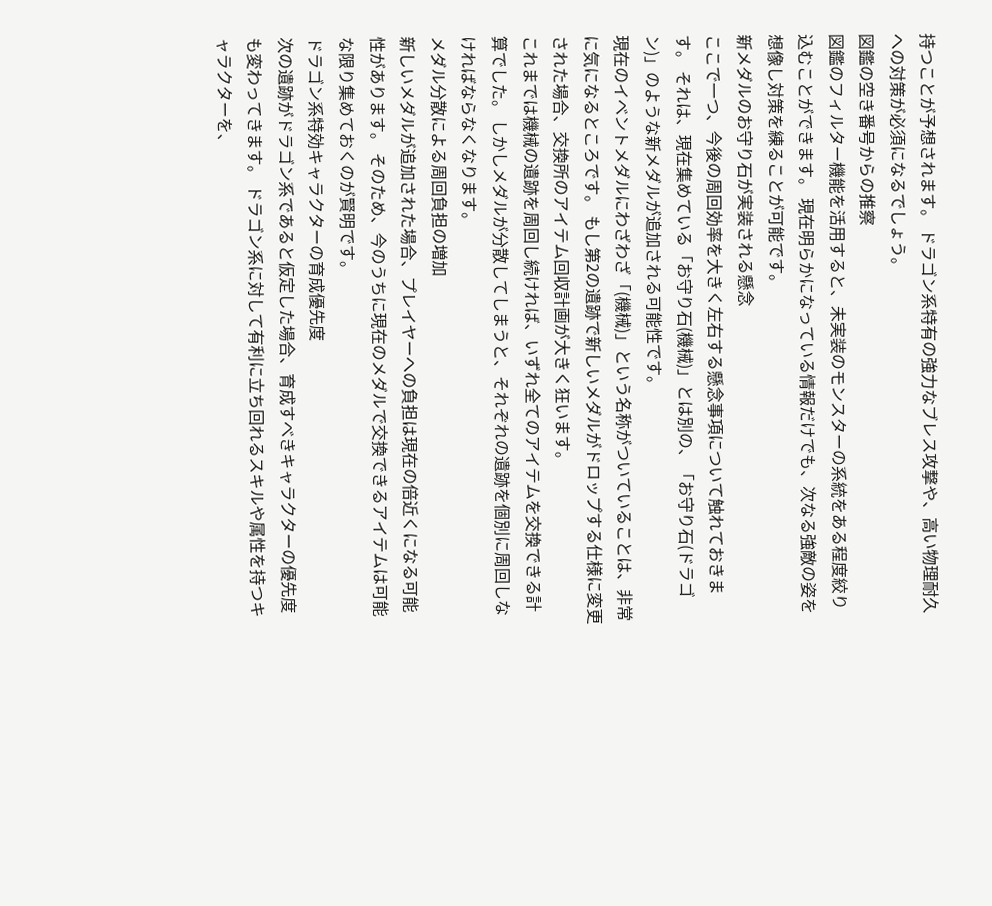持つことが予想されます。 ドラゴン系特有の強力なブレス攻撃や、高い物理耐久への対策が必須になるでしょう。
図鑑の空き番号からの推察
図鑑のフィルター機能を活用すると、未実装のモンスターの系統をある程度絞り込むことができます。 現在明らかになっている情報だけでも、次なる強敵の姿を想像し対策を練ることが可能です。
新メダルのお守り石が実装される懸念
ここで一つ、今後の周回効率を大きく左右する懸念事項について触れておきます。 それは、現在集めている「お守り石(機械)」とは別の、「お守り石(ドラゴン)」のような新メダルが追加される可能性です。
現在のイベントメダルにわざわざ「(機械)」という名称がついていることは、非常に気になるところです。 もし第2の遺跡で新しいメダルがドロップする仕様に変更された場合、交換所のアイテム回収計画が大きく狂います。
これまでは機械の遺跡を周回し続ければ、いずれ全てのアイテムを交換できる計算でした。 しかしメダルが分散してしまうと、それぞれの遺跡を個別に周回しなければならなくなります。
メダル分散による周回負担の増加
新しいメダルが追加された場合、プレイヤーへの負担は現在の倍近くになる可能性があります。 そのため、今のうちに現在のメダルで交換できるアイテムは可能な限り集めておくのが賢明です。
ドラゴン系特効キャラクターの育成優先度
次の遺跡がドラゴン系であると仮定した場合、育成すべきキャラクターの優先度も変わってきます。 ドラゴン系に対して有利に立ち回れるスキルや属性を持つキャラクターを、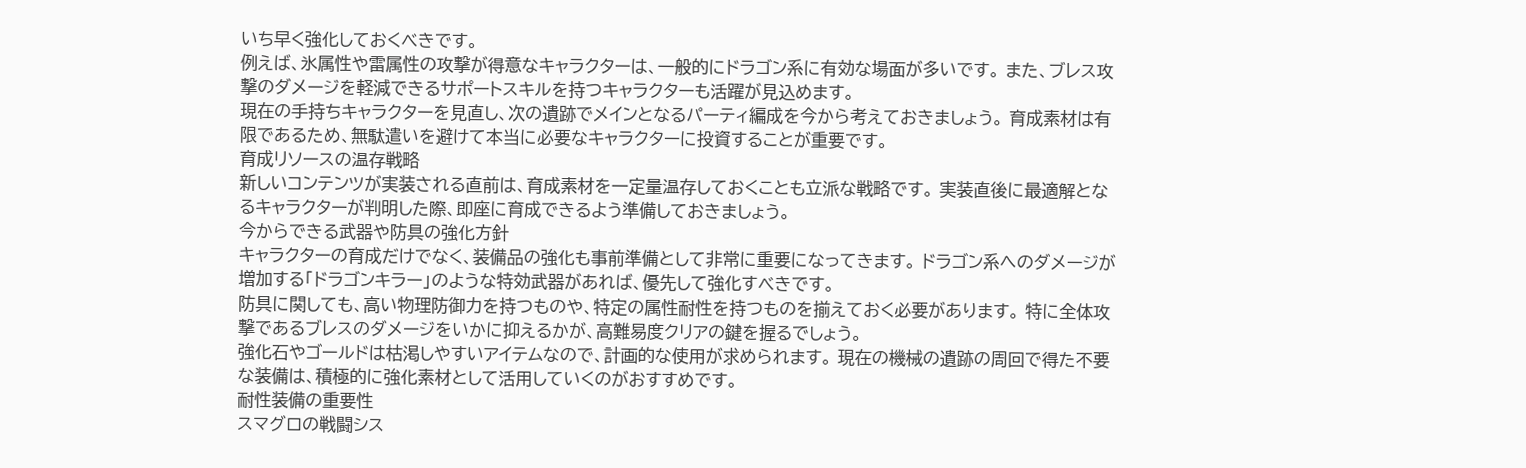いち早く強化しておくべきです。
例えば、氷属性や雷属性の攻撃が得意なキャラクターは、一般的にドラゴン系に有効な場面が多いです。 また、ブレス攻撃のダメージを軽減できるサポートスキルを持つキャラクターも活躍が見込めます。
現在の手持ちキャラクターを見直し、次の遺跡でメインとなるパーティ編成を今から考えておきましょう。 育成素材は有限であるため、無駄遣いを避けて本当に必要なキャラクターに投資することが重要です。
育成リソースの温存戦略
新しいコンテンツが実装される直前は、育成素材を一定量温存しておくことも立派な戦略です。 実装直後に最適解となるキャラクターが判明した際、即座に育成できるよう準備しておきましょう。
今からできる武器や防具の強化方針
キャラクターの育成だけでなく、装備品の強化も事前準備として非常に重要になってきます。 ドラゴン系へのダメージが増加する「ドラゴンキラー」のような特効武器があれば、優先して強化すべきです。
防具に関しても、高い物理防御力を持つものや、特定の属性耐性を持つものを揃えておく必要があります。 特に全体攻撃であるブレスのダメージをいかに抑えるかが、高難易度クリアの鍵を握るでしょう。
強化石やゴールドは枯渇しやすいアイテムなので、計画的な使用が求められます。 現在の機械の遺跡の周回で得た不要な装備は、積極的に強化素材として活用していくのがおすすめです。
耐性装備の重要性
スマグロの戦闘シス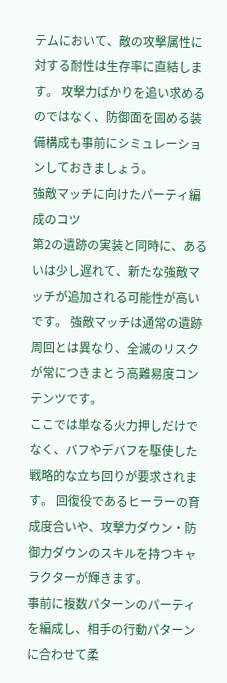テムにおいて、敵の攻撃属性に対する耐性は生存率に直結します。 攻撃力ばかりを追い求めるのではなく、防御面を固める装備構成も事前にシミュレーションしておきましょう。
強敵マッチに向けたパーティ編成のコツ
第2の遺跡の実装と同時に、あるいは少し遅れて、新たな強敵マッチが追加される可能性が高いです。 強敵マッチは通常の遺跡周回とは異なり、全滅のリスクが常につきまとう高難易度コンテンツです。
ここでは単なる火力押しだけでなく、バフやデバフを駆使した戦略的な立ち回りが要求されます。 回復役であるヒーラーの育成度合いや、攻撃力ダウン・防御力ダウンのスキルを持つキャラクターが輝きます。
事前に複数パターンのパーティを編成し、相手の行動パターンに合わせて柔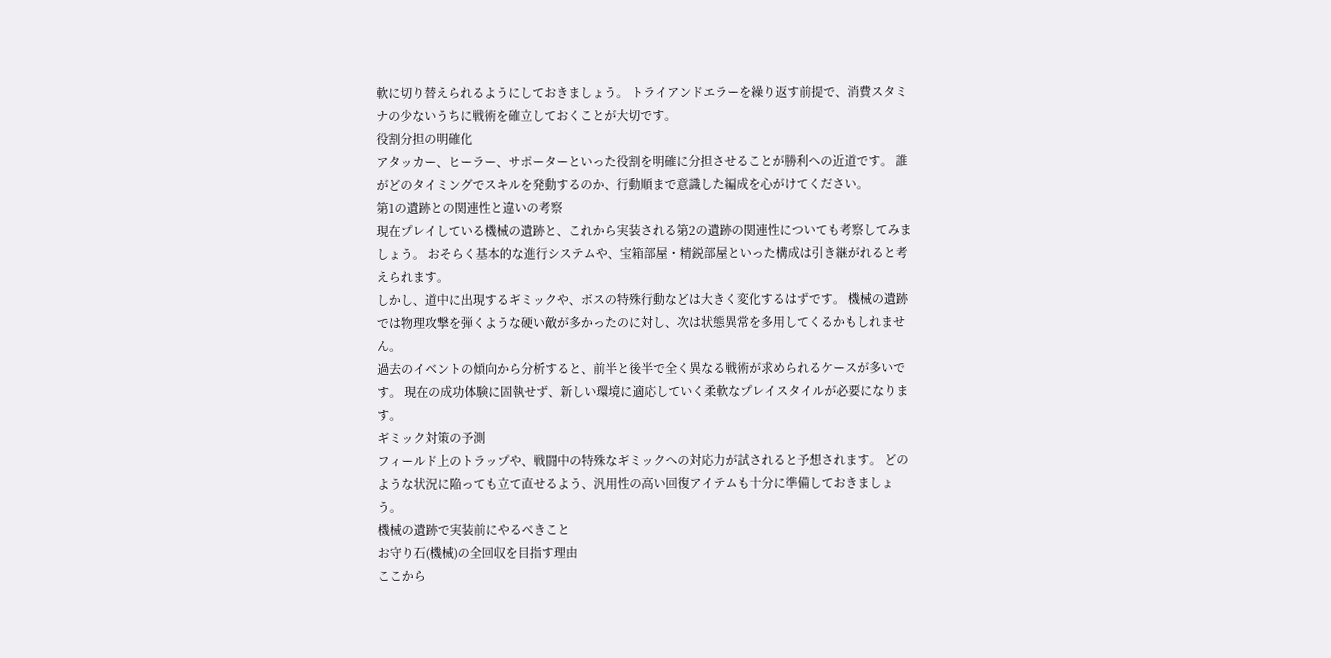軟に切り替えられるようにしておきましょう。 トライアンドエラーを繰り返す前提で、消費スタミナの少ないうちに戦術を確立しておくことが大切です。
役割分担の明確化
アタッカー、ヒーラー、サポーターといった役割を明確に分担させることが勝利への近道です。 誰がどのタイミングでスキルを発動するのか、行動順まで意識した編成を心がけてください。
第1の遺跡との関連性と違いの考察
現在プレイしている機械の遺跡と、これから実装される第2の遺跡の関連性についても考察してみましょう。 おそらく基本的な進行システムや、宝箱部屋・精鋭部屋といった構成は引き継がれると考えられます。
しかし、道中に出現するギミックや、ボスの特殊行動などは大きく変化するはずです。 機械の遺跡では物理攻撃を弾くような硬い敵が多かったのに対し、次は状態異常を多用してくるかもしれません。
過去のイベントの傾向から分析すると、前半と後半で全く異なる戦術が求められるケースが多いです。 現在の成功体験に固執せず、新しい環境に適応していく柔軟なプレイスタイルが必要になります。
ギミック対策の予測
フィールド上のトラップや、戦闘中の特殊なギミックへの対応力が試されると予想されます。 どのような状況に陥っても立て直せるよう、汎用性の高い回復アイテムも十分に準備しておきましょう。
機械の遺跡で実装前にやるべきこと
お守り石(機械)の全回収を目指す理由
ここから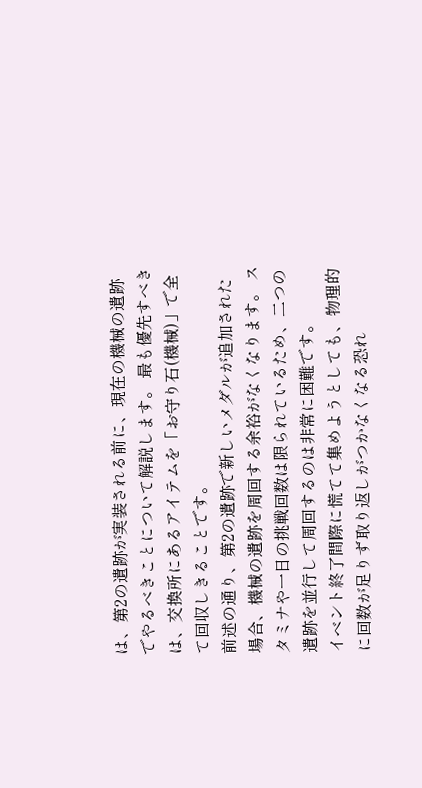は、第2の遺跡が実装される前に、現在の機械の遺跡でやるべきことについて解説します。 最も優先すべきは、交換所にあるアイテムを「お守り石(機械)」で全て回収しきることです。
前述の通り、第2の遺跡で新しいメダルが追加された場合、機械の遺跡を周回する余裕がなくなります。 スタミナや一日の挑戦回数は限られているため、二つの遺跡を並行して周回するのは非常に困難です。
イベント終了間際に慌てて集めようとしても、物理的に回数が足りず取り返しがつかなくなる恐れ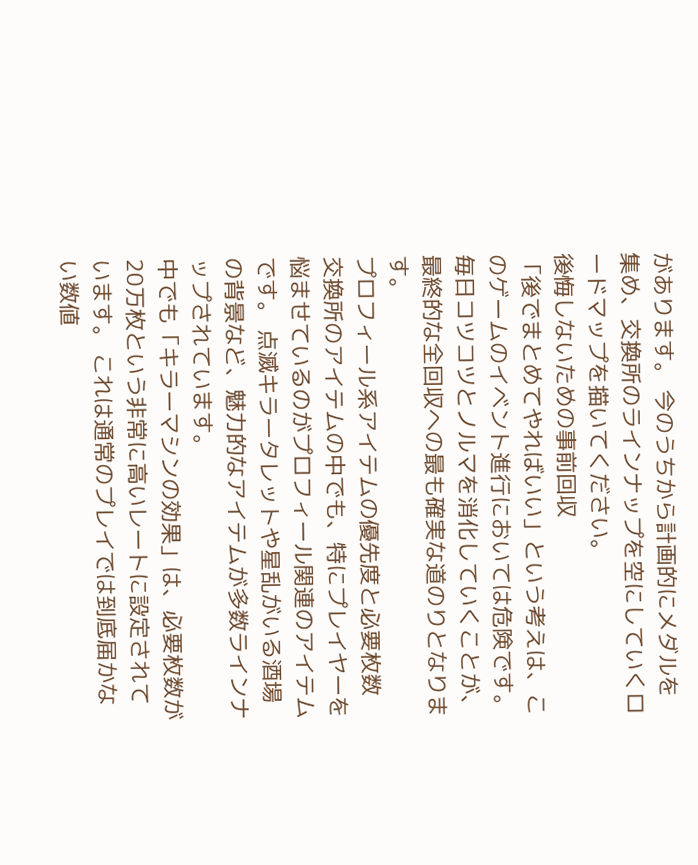があります。 今のうちから計画的にメダルを集め、交換所のラインナップを空にしていくロードマップを描いてください。
後悔しないための事前回収
「後でまとめてやればいい」という考えは、このゲームのイベント進行においては危険です。 毎日コツコツとノルマを消化していくことが、最終的な全回収への最も確実な道のりとなります。
プロフィール系アイテムの優先度と必要枚数
交換所のアイテムの中でも、特にプレイヤーを悩ませているのがプロフィール関連のアイテムです。 点滅キラータレットや星乱がいる酒場の背景など、魅力的なアイテムが多数ラインナップされています。
中でも「キラーマシンの効果」は、必要枚数が20万枚という非常に高いレートに設定されています。 これは通常のプレイでは到底届かない数値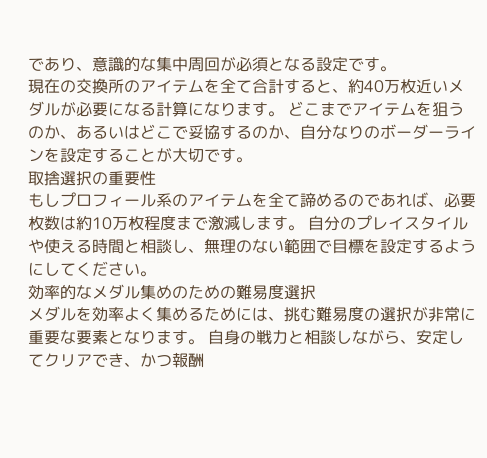であり、意識的な集中周回が必須となる設定です。
現在の交換所のアイテムを全て合計すると、約40万枚近いメダルが必要になる計算になります。 どこまでアイテムを狙うのか、あるいはどこで妥協するのか、自分なりのボーダーラインを設定することが大切です。
取捨選択の重要性
もしプロフィール系のアイテムを全て諦めるのであれば、必要枚数は約10万枚程度まで激減します。 自分のプレイスタイルや使える時間と相談し、無理のない範囲で目標を設定するようにしてください。
効率的なメダル集めのための難易度選択
メダルを効率よく集めるためには、挑む難易度の選択が非常に重要な要素となります。 自身の戦力と相談しながら、安定してクリアでき、かつ報酬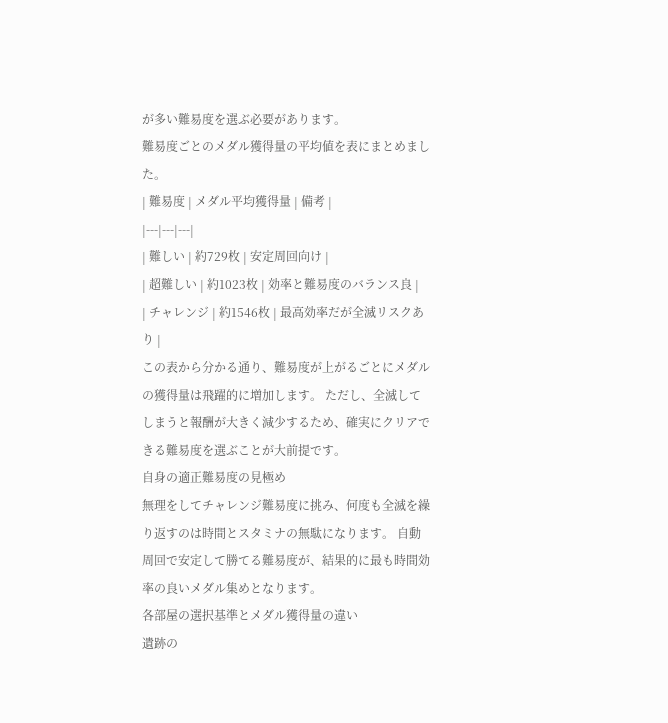が多い難易度を選ぶ必要があります。
難易度ごとのメダル獲得量の平均値を表にまとめました。
| 難易度 | メダル平均獲得量 | 備考 |
|---|---|---|
| 難しい | 約729枚 | 安定周回向け |
| 超難しい | 約1023枚 | 効率と難易度のバランス良 |
| チャレンジ | 約1546枚 | 最高効率だが全滅リスクあり |
この表から分かる通り、難易度が上がるごとにメダルの獲得量は飛躍的に増加します。 ただし、全滅してしまうと報酬が大きく減少するため、確実にクリアできる難易度を選ぶことが大前提です。
自身の適正難易度の見極め
無理をしてチャレンジ難易度に挑み、何度も全滅を繰り返すのは時間とスタミナの無駄になります。 自動周回で安定して勝てる難易度が、結果的に最も時間効率の良いメダル集めとなります。
各部屋の選択基準とメダル獲得量の違い
遺跡の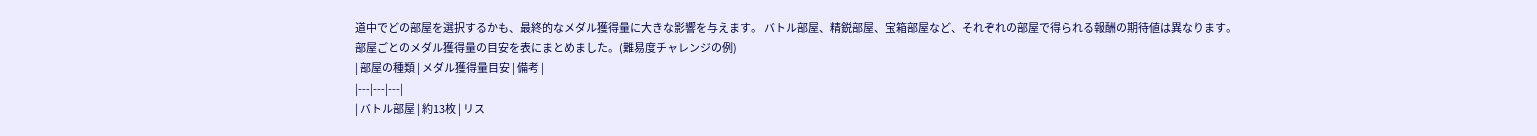道中でどの部屋を選択するかも、最終的なメダル獲得量に大きな影響を与えます。 バトル部屋、精鋭部屋、宝箱部屋など、それぞれの部屋で得られる報酬の期待値は異なります。
部屋ごとのメダル獲得量の目安を表にまとめました。(難易度チャレンジの例)
| 部屋の種類 | メダル獲得量目安 | 備考 |
|---|---|---|
| バトル部屋 | 約13枚 | リス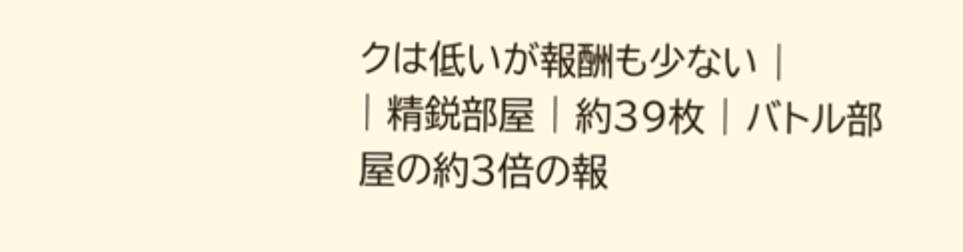クは低いが報酬も少ない |
| 精鋭部屋 | 約39枚 | バトル部屋の約3倍の報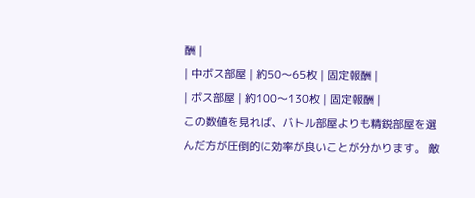酬 |
| 中ボス部屋 | 約50〜65枚 | 固定報酬 |
| ボス部屋 | 約100〜130枚 | 固定報酬 |
この数値を見れば、バトル部屋よりも精鋭部屋を選んだ方が圧倒的に効率が良いことが分かります。 敵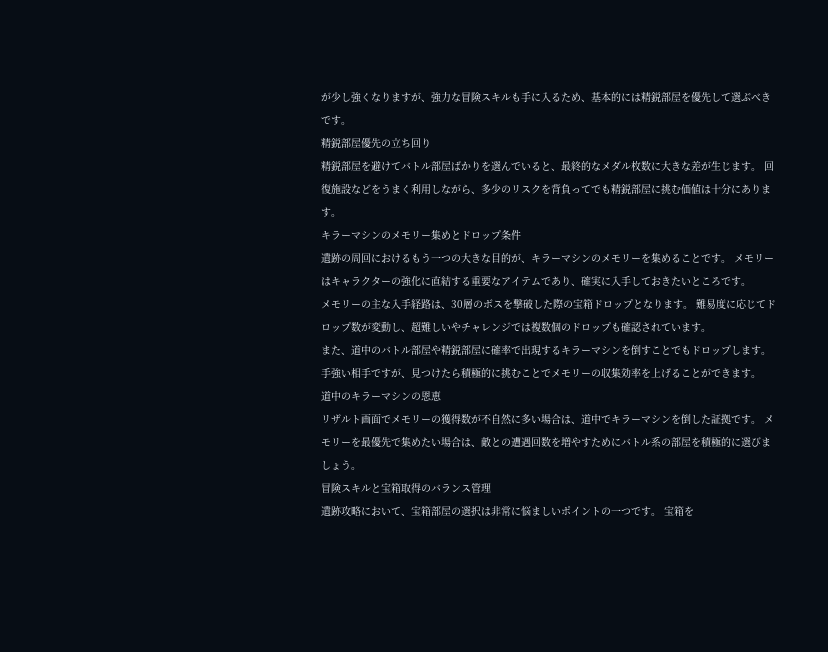が少し強くなりますが、強力な冒険スキルも手に入るため、基本的には精鋭部屋を優先して選ぶべきです。
精鋭部屋優先の立ち回り
精鋭部屋を避けてバトル部屋ばかりを選んでいると、最終的なメダル枚数に大きな差が生じます。 回復施設などをうまく利用しながら、多少のリスクを背負ってでも精鋭部屋に挑む価値は十分にあります。
キラーマシンのメモリー集めとドロップ条件
遺跡の周回におけるもう一つの大きな目的が、キラーマシンのメモリーを集めることです。 メモリーはキャラクターの強化に直結する重要なアイテムであり、確実に入手しておきたいところです。
メモリーの主な入手経路は、30層のボスを撃破した際の宝箱ドロップとなります。 難易度に応じてドロップ数が変動し、超難しいやチャレンジでは複数個のドロップも確認されています。
また、道中のバトル部屋や精鋭部屋に確率で出現するキラーマシンを倒すことでもドロップします。 手強い相手ですが、見つけたら積極的に挑むことでメモリーの収集効率を上げることができます。
道中のキラーマシンの恩恵
リザルト画面でメモリーの獲得数が不自然に多い場合は、道中でキラーマシンを倒した証拠です。 メモリーを最優先で集めたい場合は、敵との遭遇回数を増やすためにバトル系の部屋を積極的に選びましょう。
冒険スキルと宝箱取得のバランス管理
遺跡攻略において、宝箱部屋の選択は非常に悩ましいポイントの一つです。 宝箱を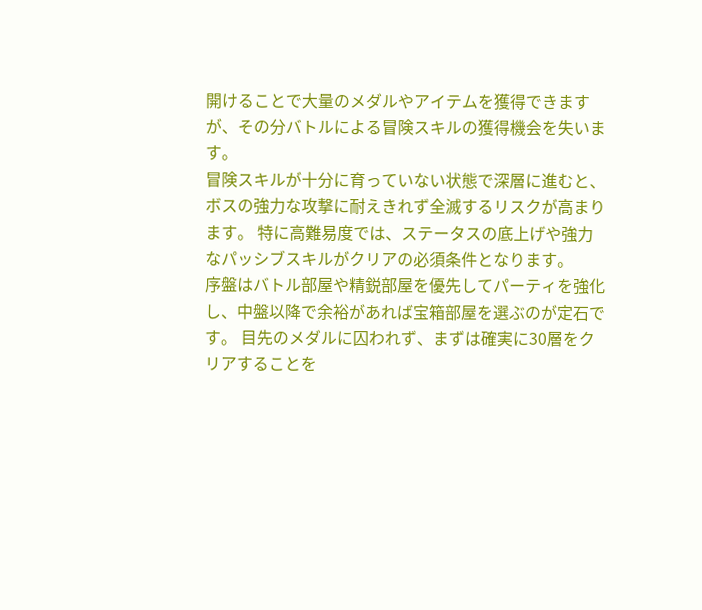開けることで大量のメダルやアイテムを獲得できますが、その分バトルによる冒険スキルの獲得機会を失います。
冒険スキルが十分に育っていない状態で深層に進むと、ボスの強力な攻撃に耐えきれず全滅するリスクが高まります。 特に高難易度では、ステータスの底上げや強力なパッシブスキルがクリアの必須条件となります。
序盤はバトル部屋や精鋭部屋を優先してパーティを強化し、中盤以降で余裕があれば宝箱部屋を選ぶのが定石です。 目先のメダルに囚われず、まずは確実に30層をクリアすることを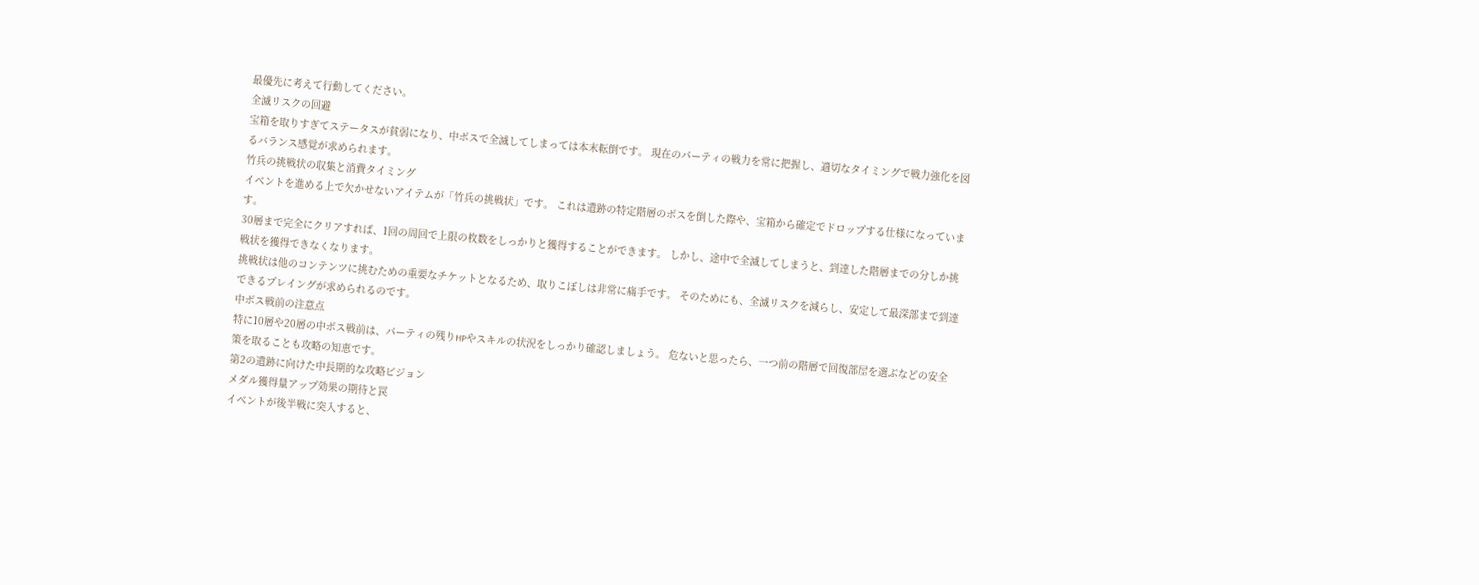最優先に考えて行動してください。
全滅リスクの回避
宝箱を取りすぎてステータスが貧弱になり、中ボスで全滅してしまっては本末転倒です。 現在のパーティの戦力を常に把握し、適切なタイミングで戦力強化を図るバランス感覚が求められます。
竹兵の挑戦状の収集と消費タイミング
イベントを進める上で欠かせないアイテムが「竹兵の挑戦状」です。 これは遺跡の特定階層のボスを倒した際や、宝箱から確定でドロップする仕様になっています。
30層まで完全にクリアすれば、1回の周回で上限の枚数をしっかりと獲得することができます。 しかし、途中で全滅してしまうと、到達した階層までの分しか挑戦状を獲得できなくなります。
挑戦状は他のコンテンツに挑むための重要なチケットとなるため、取りこぼしは非常に痛手です。 そのためにも、全滅リスクを減らし、安定して最深部まで到達できるプレイングが求められるのです。
中ボス戦前の注意点
特に10層や20層の中ボス戦前は、パーティの残りHPやスキルの状況をしっかり確認しましょう。 危ないと思ったら、一つ前の階層で回復部屋を選ぶなどの安全策を取ることも攻略の知恵です。
第2の遺跡に向けた中長期的な攻略ビジョン
メダル獲得量アップ効果の期待と罠
イベントが後半戦に突入すると、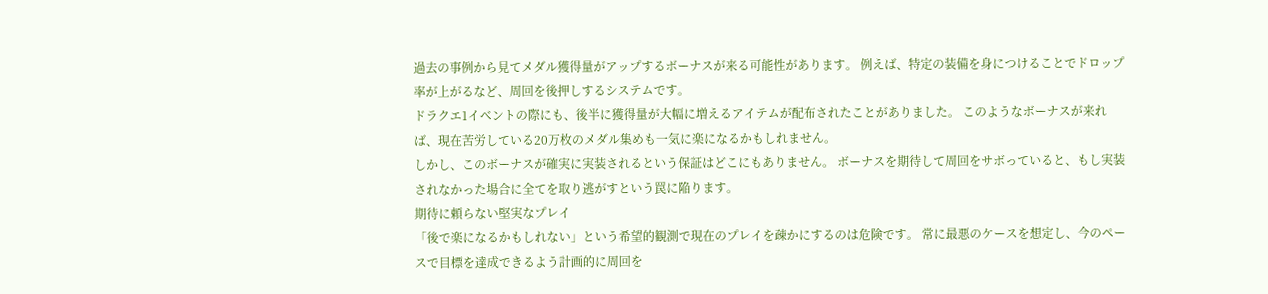過去の事例から見てメダル獲得量がアップするボーナスが来る可能性があります。 例えば、特定の装備を身につけることでドロップ率が上がるなど、周回を後押しするシステムです。
ドラクエ1イベントの際にも、後半に獲得量が大幅に増えるアイテムが配布されたことがありました。 このようなボーナスが来れば、現在苦労している20万枚のメダル集めも一気に楽になるかもしれません。
しかし、このボーナスが確実に実装されるという保証はどこにもありません。 ボーナスを期待して周回をサボっていると、もし実装されなかった場合に全てを取り逃がすという罠に陥ります。
期待に頼らない堅実なプレイ
「後で楽になるかもしれない」という希望的観測で現在のプレイを疎かにするのは危険です。 常に最悪のケースを想定し、今のペースで目標を達成できるよう計画的に周回を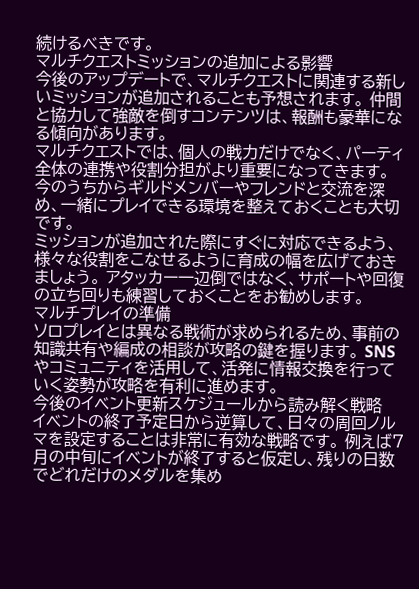続けるべきです。
マルチクエストミッションの追加による影響
今後のアップデートで、マルチクエストに関連する新しいミッションが追加されることも予想されます。 仲間と協力して強敵を倒すコンテンツは、報酬も豪華になる傾向があります。
マルチクエストでは、個人の戦力だけでなく、パーティ全体の連携や役割分担がより重要になってきます。 今のうちからギルドメンバーやフレンドと交流を深め、一緒にプレイできる環境を整えておくことも大切です。
ミッションが追加された際にすぐに対応できるよう、様々な役割をこなせるように育成の幅を広げておきましょう。 アタッカー一辺倒ではなく、サポートや回復の立ち回りも練習しておくことをお勧めします。
マルチプレイの準備
ソロプレイとは異なる戦術が求められるため、事前の知識共有や編成の相談が攻略の鍵を握ります。 SNSやコミュニティを活用して、活発に情報交換を行っていく姿勢が攻略を有利に進めます。
今後のイベント更新スケジュールから読み解く戦略
イベントの終了予定日から逆算して、日々の周回ノルマを設定することは非常に有効な戦略です。 例えば7月の中旬にイベントが終了すると仮定し、残りの日数でどれだけのメダルを集め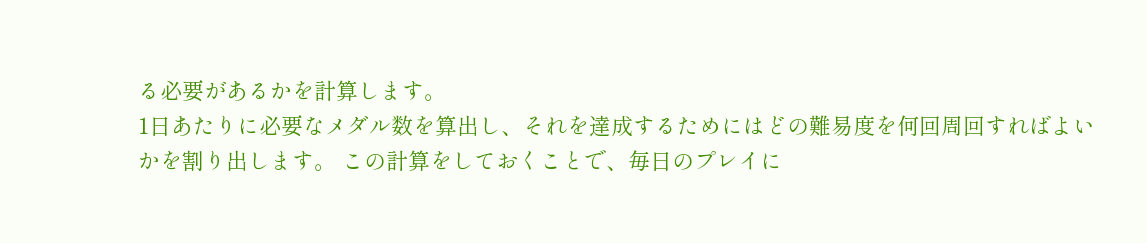る必要があるかを計算します。
1日あたりに必要なメダル数を算出し、それを達成するためにはどの難易度を何回周回すればよいかを割り出します。 この計算をしておくことで、毎日のプレイに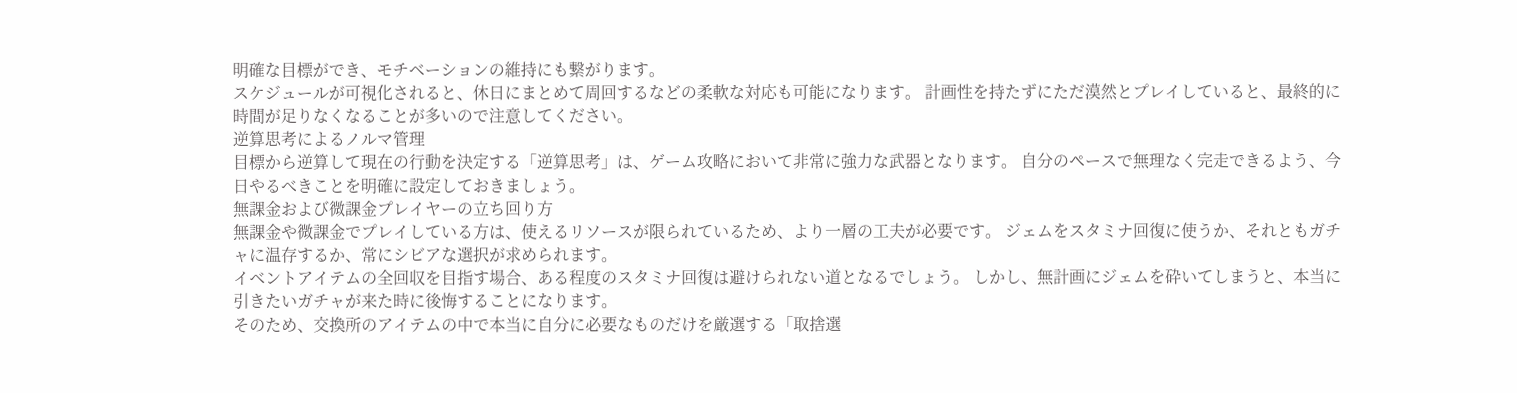明確な目標ができ、モチベーションの維持にも繋がります。
スケジュールが可視化されると、休日にまとめて周回するなどの柔軟な対応も可能になります。 計画性を持たずにただ漠然とプレイしていると、最終的に時間が足りなくなることが多いので注意してください。
逆算思考によるノルマ管理
目標から逆算して現在の行動を決定する「逆算思考」は、ゲーム攻略において非常に強力な武器となります。 自分のペースで無理なく完走できるよう、今日やるべきことを明確に設定しておきましょう。
無課金および微課金プレイヤーの立ち回り方
無課金や微課金でプレイしている方は、使えるリソースが限られているため、より一層の工夫が必要です。 ジェムをスタミナ回復に使うか、それともガチャに温存するか、常にシビアな選択が求められます。
イベントアイテムの全回収を目指す場合、ある程度のスタミナ回復は避けられない道となるでしょう。 しかし、無計画にジェムを砕いてしまうと、本当に引きたいガチャが来た時に後悔することになります。
そのため、交換所のアイテムの中で本当に自分に必要なものだけを厳選する「取捨選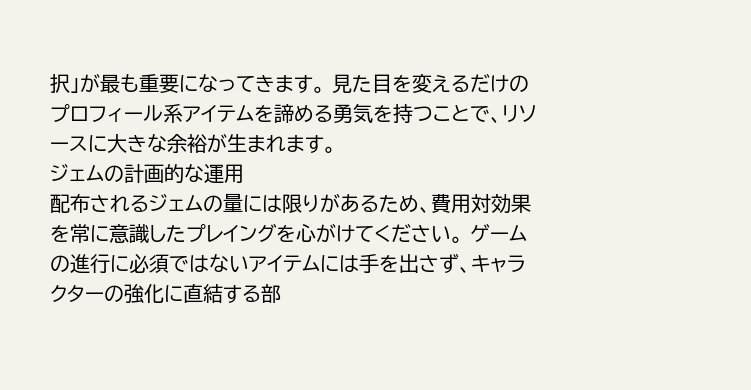択」が最も重要になってきます。 見た目を変えるだけのプロフィール系アイテムを諦める勇気を持つことで、リソースに大きな余裕が生まれます。
ジェムの計画的な運用
配布されるジェムの量には限りがあるため、費用対効果を常に意識したプレイングを心がけてください。 ゲームの進行に必須ではないアイテムには手を出さず、キャラクターの強化に直結する部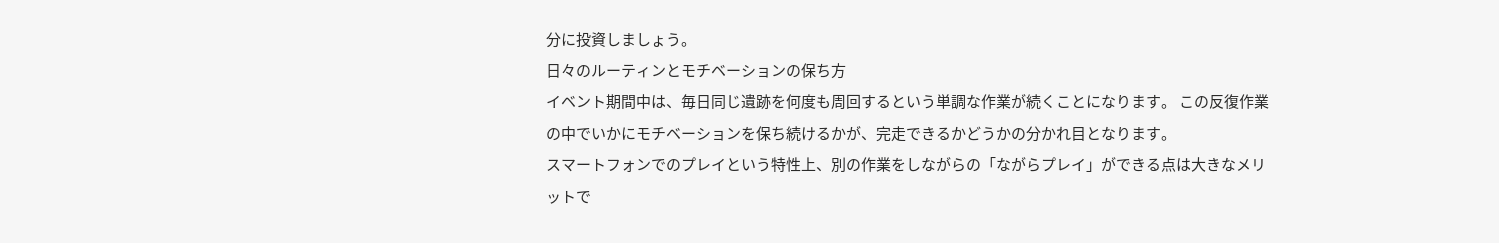分に投資しましょう。
日々のルーティンとモチベーションの保ち方
イベント期間中は、毎日同じ遺跡を何度も周回するという単調な作業が続くことになります。 この反復作業の中でいかにモチベーションを保ち続けるかが、完走できるかどうかの分かれ目となります。
スマートフォンでのプレイという特性上、別の作業をしながらの「ながらプレイ」ができる点は大きなメリットで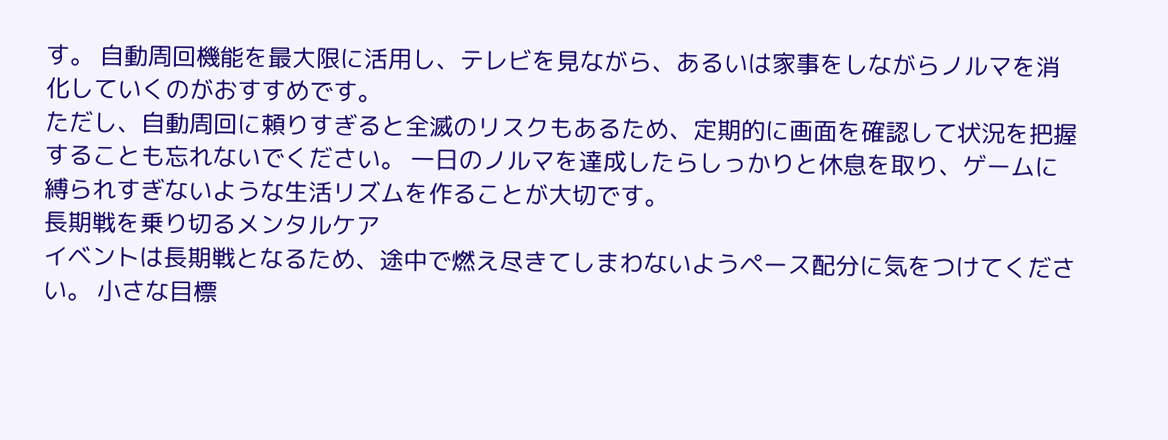す。 自動周回機能を最大限に活用し、テレビを見ながら、あるいは家事をしながらノルマを消化していくのがおすすめです。
ただし、自動周回に頼りすぎると全滅のリスクもあるため、定期的に画面を確認して状況を把握することも忘れないでください。 一日のノルマを達成したらしっかりと休息を取り、ゲームに縛られすぎないような生活リズムを作ることが大切です。
長期戦を乗り切るメンタルケア
イベントは長期戦となるため、途中で燃え尽きてしまわないようペース配分に気をつけてください。 小さな目標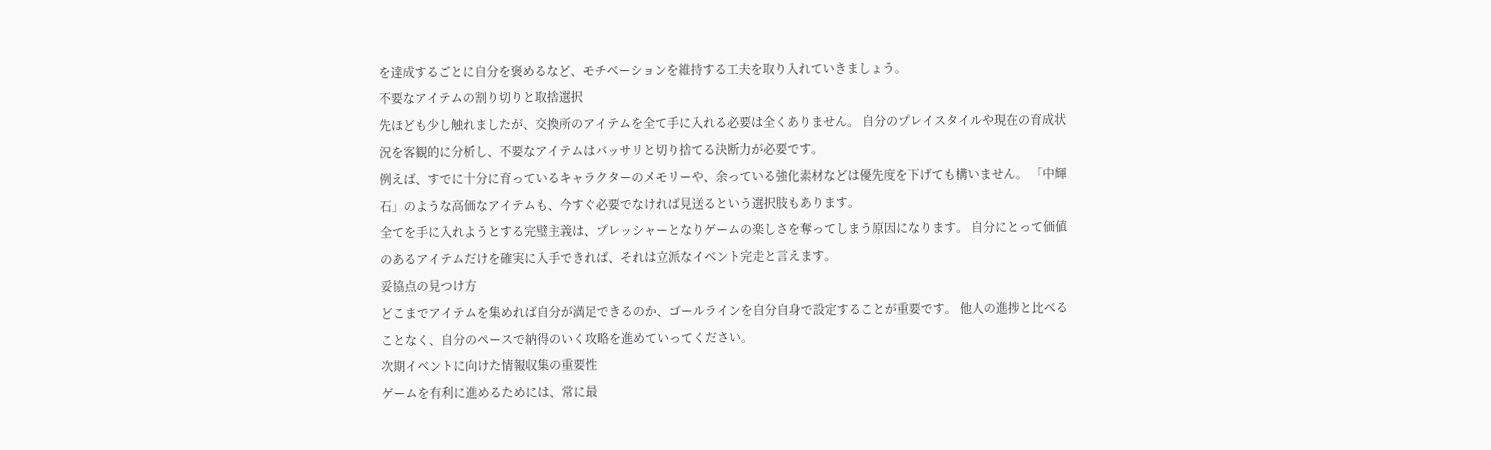を達成するごとに自分を褒めるなど、モチベーションを維持する工夫を取り入れていきましょう。
不要なアイテムの割り切りと取捨選択
先ほども少し触れましたが、交換所のアイテムを全て手に入れる必要は全くありません。 自分のプレイスタイルや現在の育成状況を客観的に分析し、不要なアイテムはバッサリと切り捨てる決断力が必要です。
例えば、すでに十分に育っているキャラクターのメモリーや、余っている強化素材などは優先度を下げても構いません。 「中輝石」のような高価なアイテムも、今すぐ必要でなければ見送るという選択肢もあります。
全てを手に入れようとする完璧主義は、プレッシャーとなりゲームの楽しさを奪ってしまう原因になります。 自分にとって価値のあるアイテムだけを確実に入手できれば、それは立派なイベント完走と言えます。
妥協点の見つけ方
どこまでアイテムを集めれば自分が満足できるのか、ゴールラインを自分自身で設定することが重要です。 他人の進捗と比べることなく、自分のペースで納得のいく攻略を進めていってください。
次期イベントに向けた情報収集の重要性
ゲームを有利に進めるためには、常に最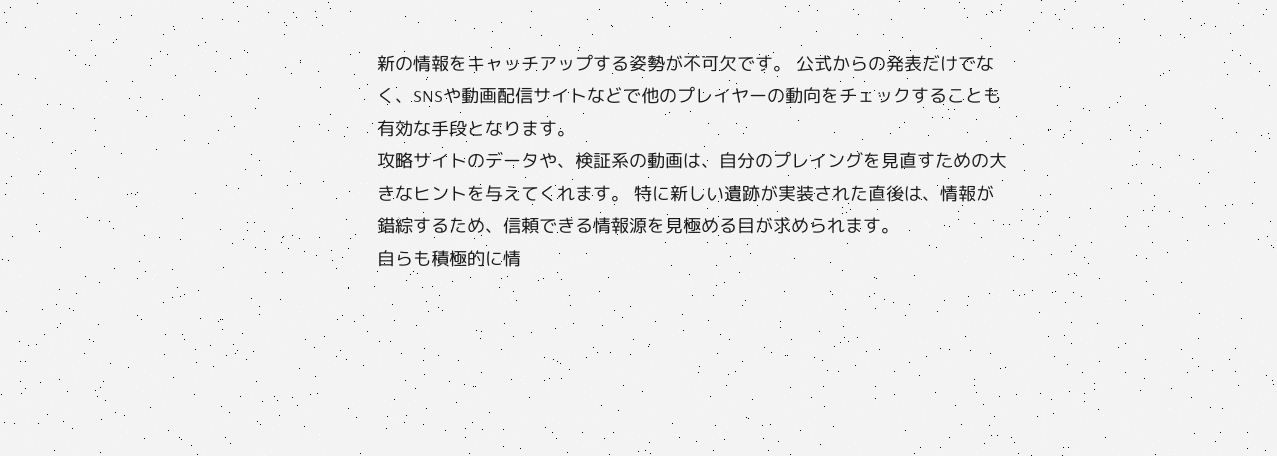新の情報をキャッチアップする姿勢が不可欠です。 公式からの発表だけでなく、SNSや動画配信サイトなどで他のプレイヤーの動向をチェックすることも有効な手段となります。
攻略サイトのデータや、検証系の動画は、自分のプレイングを見直すための大きなヒントを与えてくれます。 特に新しい遺跡が実装された直後は、情報が錯綜するため、信頼できる情報源を見極める目が求められます。
自らも積極的に情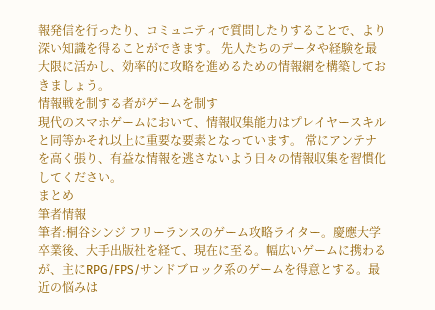報発信を行ったり、コミュニティで質問したりすることで、より深い知識を得ることができます。 先人たちのデータや経験を最大限に活かし、効率的に攻略を進めるための情報網を構築しておきましょう。
情報戦を制する者がゲームを制す
現代のスマホゲームにおいて、情報収集能力はプレイヤースキルと同等かそれ以上に重要な要素となっています。 常にアンテナを高く張り、有益な情報を逃さないよう日々の情報収集を習慣化してください。
まとめ
筆者情報
筆者:桐谷シンジ フリーランスのゲーム攻略ライター。慶應大学卒業後、大手出版社を経て、現在に至る。幅広いゲームに携わるが、主にRPG/FPS/サンドブロック系のゲームを得意とする。最近の悩みは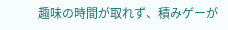趣味の時間が取れず、積みゲーが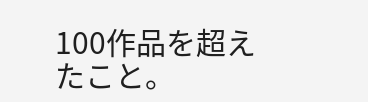100作品を超えたこと。